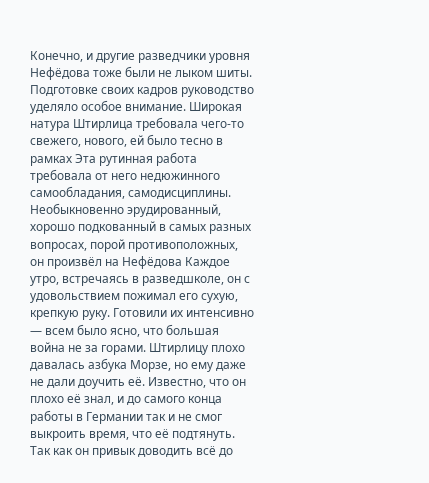Конечно, и другие разведчики уровня Нефёдова тоже были не лыком шиты. Подготовке своих кадров руководство уделяло особое внимание. Широкая натура Штирлица требовала чего-то свежего, нового, ей было тесно в рамках Эта рутинная работа требовала от него недюжинного самообладания, самодисциплины. Необыкновенно эрудированный, хорошо подкованный в самых разных вопросах, порой противоположных, он произвёл на Нефёдова Каждое утро, встречаясь в разведшколе, он с удовольствием пожимал его сухую, крепкую руку. Готовили их интенсивно — всем было ясно, что большая война не за горами. Штирлицу плохо давалась азбука Морзе, но ему даже не дали доучить её. Известно, что он плохо её знал, и до самого конца работы в Германии так и не смог выкроить время, что её подтянуть. Так как он привык доводить всё до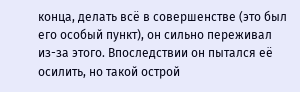конца, делать всё в совершенстве (это был его особый пункт), он сильно переживал из-за этого. Впоследствии он пытался её осилить, но такой острой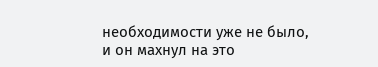необходимости уже не было, и он махнул на это